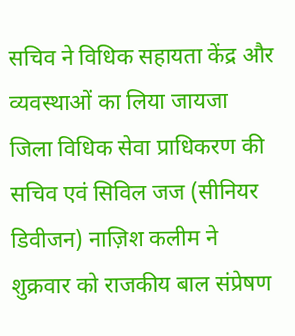सचिव ने विधिक सहायता केंद्र और व्यवस्थाओं का लिया जायजा
जिला विधिक सेवा प्राधिकरण की सचिव एवं सिविल जज (सीनियर डिवीजन) नाज़िश कलीम ने शुक्रवार को राजकीय बाल संप्रेषण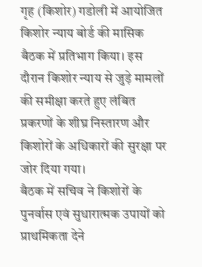गृह (किशोर) गडोली में आयोजित किशोर न्याय बोर्ड की मासिक बैठक में प्रतिभाग किया। इस दौरान किशोर न्याय से जुड़े मामलों की समीक्षा करते हुए लंबित प्रकरणों के शीघ्र निस्तारण और किशोरों के अधिकारों की सुरक्षा पर जोर दिया गया।
बैठक में सचिव ने किशोरों के पुनर्वास एवं सुधारात्मक उपायों को प्राथमिकता देने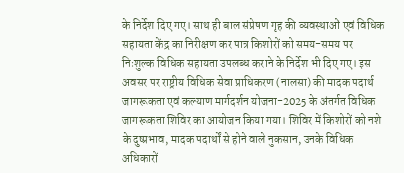के निर्देश दिए गए। साथ ही बाल संप्रेषण गृह की व्यवस्थाओं एवं विधिक सहायता केंद्र का निरीक्षण कर पात्र किशोरों को समय-समय पर निःशुल्क विधिक सहायता उपलब्ध कराने के निर्देश भी दिए गए। इस अवसर पर राष्ट्रीय विधिक सेवा प्राधिकरण (नालसा) की मादक पदार्थ जागरूकता एवं कल्याण मार्गदर्शन योजना-2025 के अंतर्गत विधिक जागरूकता शिविर का आयोजन किया गया। शिविर में किशोरों को नशे के दुष्प्रभाव, मादक पदार्थों से होने वाले नुकसान, उनके विधिक अधिकारों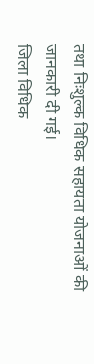तथा निःशुल्क विधिक सहायता योजनाओं की जानकारी दी गई।
जिला विधिक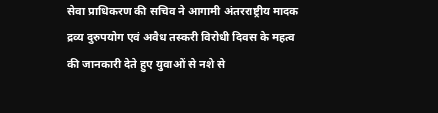सेवा प्राधिकरण की सचिव ने आगामी अंतरराष्ट्रीय मादक द्रव्य दुरुपयोग एवं अवैध तस्करी विरोधी दिवस के महत्व की जानकारी देते हुए युवाओं से नशे से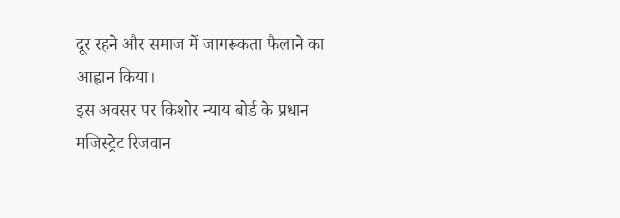दूर रहने और समाज में जागरूकता फैलाने का आह्वान किया।
इस अवसर पर किशोर न्याय बोर्ड के प्रधान मजिस्ट्रेट रिजवान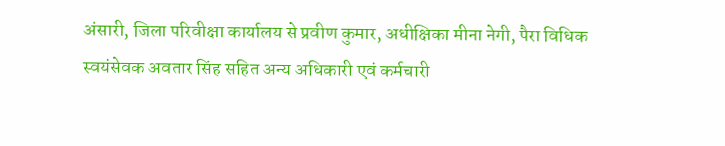अंसारी, जिला परिवीक्षा कार्यालय से प्रवीण कुमार, अधीक्षिका मीना नेगी, पैरा विधिक स्वयंसेवक अवतार सिंह सहित अन्य अधिकारी एवं कर्मचारी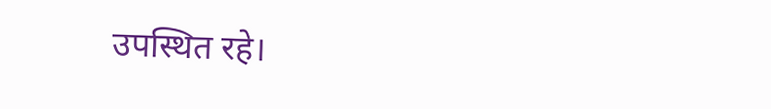उपस्थित रहे।